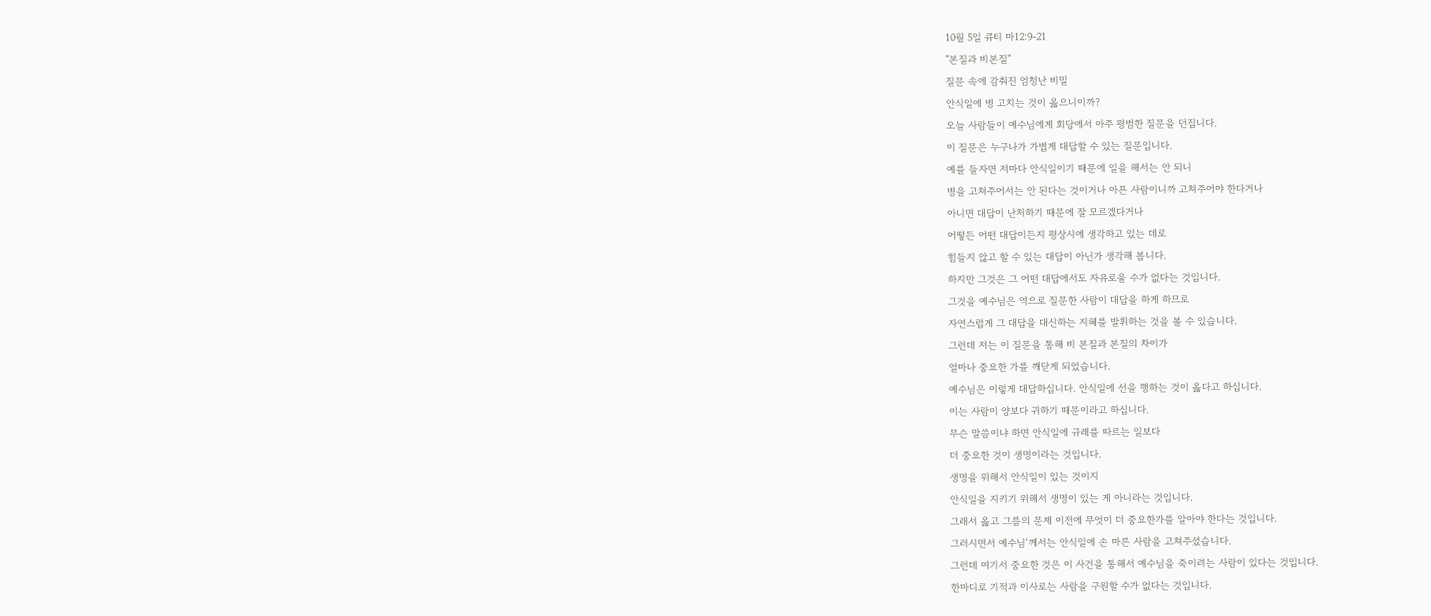10월 5일 큐티 마12:9-21
"본질과 비본질"
질문 속에 감춰진 엄청난 비밀
안식일에 병 고치는 것이 옳으니이까?
오늘 사람들이 예수님에게 회당에서 아주 평범한 질문을 던집니다.
이 질문은 누구나가 가볍게 대답할 수 있는 질문입니다.
예를 들자면 저마다 안식일이기 때문에 일을 해서는 안 되니
병을 고쳐주어서는 안 된다는 것이거나 아픈 사람이니까 고쳐주어야 한다거나
아니면 대답이 난처하기 때문에 잘 모르겠다거나
어떻든 어떤 대답이든지 평상시에 생각하고 있는 데로
힘들지 않고 할 수 있는 대답이 아닌가 생각해 봅니다.
하지만 그것은 그 어떤 대답에서도 자유로울 수가 없다는 것입니다.
그것을 예수님은 역으로 질문한 사람이 대답을 하게 하므로
자연스럽게 그 대답을 대신하는 지혜를 발휘하는 것을 볼 수 있습니다.
그런데 저는 이 질문을 통해 비 본질과 본질의 차이가
얼마나 중요한 가를 깨닫게 되었습니다.
예수님은 이렇게 대답하십니다. 안식일에 선을 행하는 것이 옳다고 하십니다.
이는 사람이 양보다 귀하기 때문이라고 하십니다.
무슨 말씀이냐 하면 안식일에 규례를 따르는 일보다
더 중요한 것이 생명이라는 것입니다.
생명을 위해서 안식일이 있는 것이지
안식일을 지키기 위해서 생명이 있는 게 아니라는 것입니다.
그래서 옳고 그름의 문제 이전에 무엇이 더 중요한가를 알아야 한다는 것입니다.
그러시면서 예수님‘께서는 안식일에 손 마른 사람을 고쳐주셨습니다.
그런데 여기서 중요한 것은 이 사건을 통해서 예수님을 죽이려는 사람이 있다는 것입니다.
한마디로 기적과 이사로는 사람을 구원할 수가 없다는 것입니다.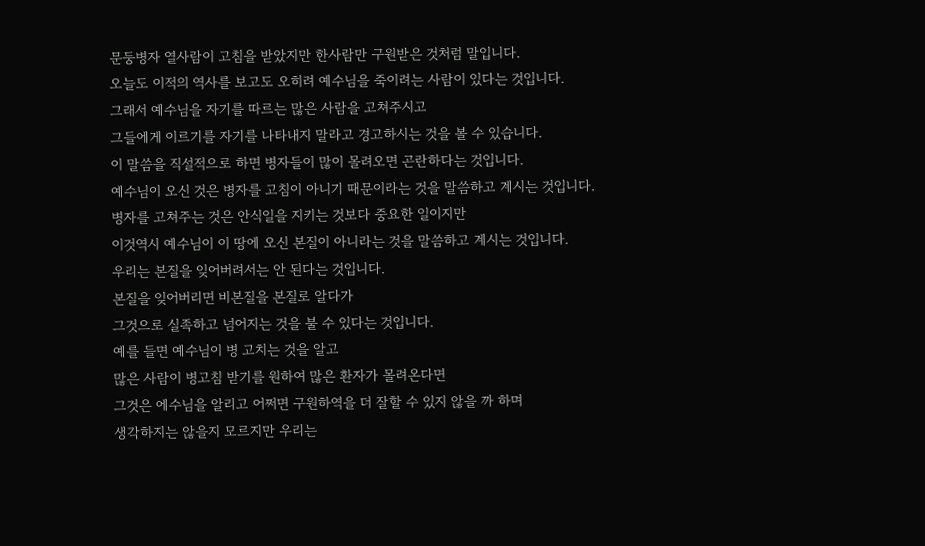문둥병자 열사람이 고침을 받았지만 한사람만 구원받은 것처럼 말입니다.
오늘도 이적의 역사를 보고도 오히려 예수님을 죽이려는 사람이 있다는 것입니다.
그래서 예수님을 자기를 따르는 많은 사람을 고쳐주시고
그들에게 이르기를 자기를 나타내지 말라고 경고하시는 것을 볼 수 있습니다.
이 말씀을 직설적으로 하면 병자들이 많이 몰려오면 곤란하다는 것입니다.
예수님이 오신 것은 병자를 고침이 아니기 때문이라는 것을 말씀하고 계시는 것입니다.
병자를 고쳐주는 것은 안식일을 지키는 것보다 중요한 일이지만
이것역시 예수님이 이 땅에 오신 본질이 아니라는 것을 말씀하고 계시는 것입니다.
우리는 본질을 잊어버려서는 안 된다는 것입니다.
본질을 잊어버리면 비본질을 본질로 알다가
그것으로 실족하고 넘어지는 것을 불 수 있다는 것입니다.
예를 들면 예수님이 병 고치는 것을 알고
많은 사람이 병고침 받기를 원하여 많은 환자가 몰려온다면
그것은 에수님을 알리고 어쩌면 구원하역을 더 잘할 수 있지 않을 까 하며
생각하지는 않을지 모르지만 우리는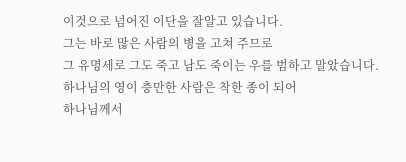이것으로 넘어진 이단을 잘알고 있습니다.
그는 바로 많은 사람의 병을 고쳐 주므로
그 유명세로 그도 죽고 남도 죽이는 우를 범하고 말았습니다.
하나님의 영이 충만한 사람은 착한 종이 되어
하나님께서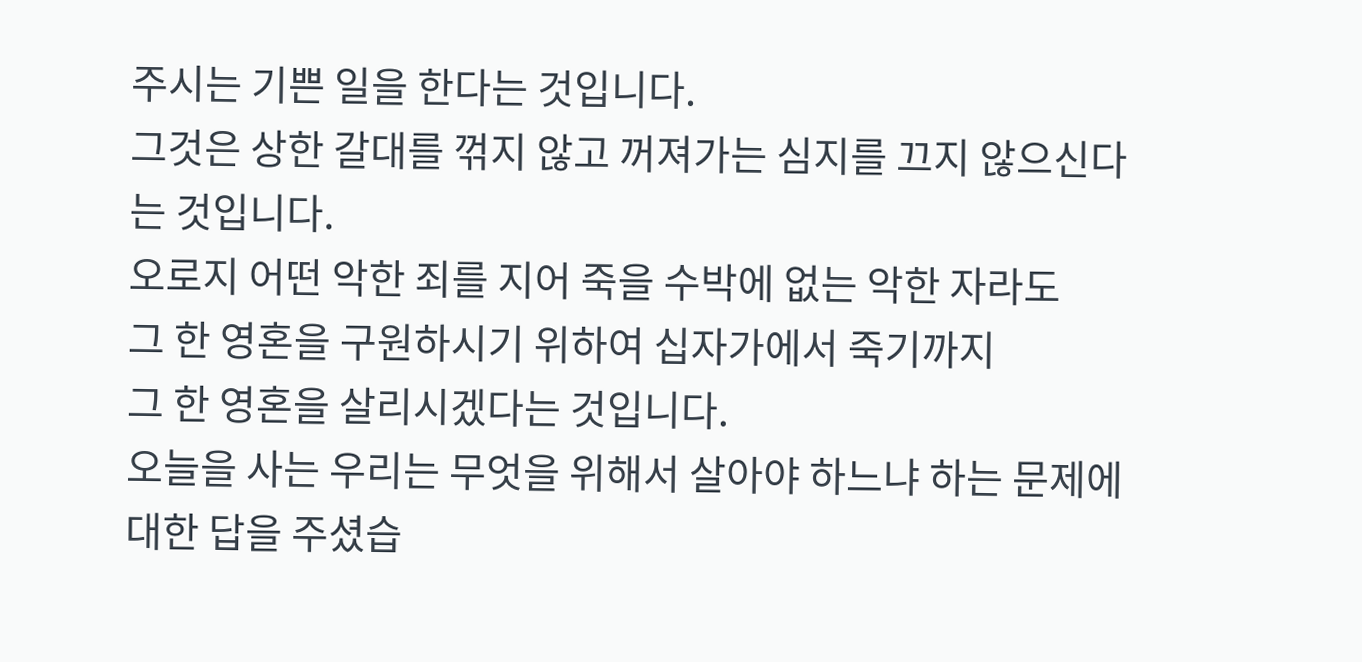주시는 기쁜 일을 한다는 것입니다.
그것은 상한 갈대를 꺾지 않고 꺼져가는 심지를 끄지 않으신다는 것입니다.
오로지 어떤 악한 죄를 지어 죽을 수박에 없는 악한 자라도
그 한 영혼을 구원하시기 위하여 십자가에서 죽기까지
그 한 영혼을 살리시겠다는 것입니다.
오늘을 사는 우리는 무엇을 위해서 살아야 하느냐 하는 문제에 대한 답을 주셨습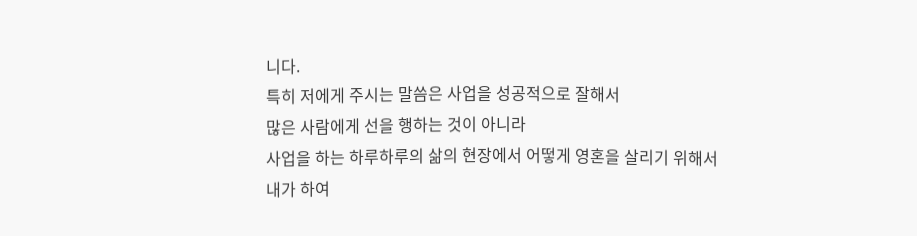니다.
특히 저에게 주시는 말씀은 사업을 성공적으로 잘해서
많은 사람에게 선을 행하는 것이 아니라
사업을 하는 하루하루의 삶의 현장에서 어떻게 영혼을 살리기 위해서
내가 하여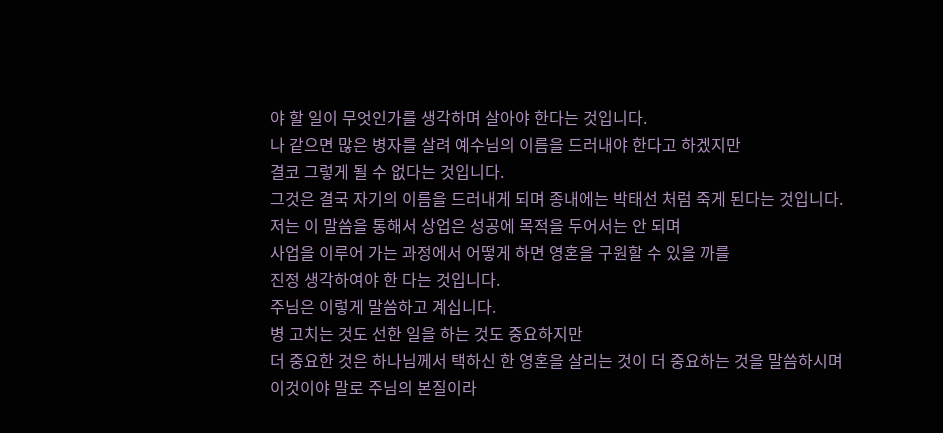야 할 일이 무엇인가를 생각하며 살아야 한다는 것입니다.
나 같으면 많은 병자를 살려 예수님의 이름을 드러내야 한다고 하겠지만
결코 그렇게 될 수 없다는 것입니다.
그것은 결국 자기의 이름을 드러내게 되며 종내에는 박태선 처럼 죽게 된다는 것입니다.
저는 이 말씀을 통해서 상업은 성공에 목적을 두어서는 안 되며
사업을 이루어 가는 과정에서 어떻게 하면 영혼을 구원할 수 있을 까를
진정 생각하여야 한 다는 것입니다.
주님은 이렇게 말씀하고 계십니다.
병 고치는 것도 선한 일을 하는 것도 중요하지만
더 중요한 것은 하나님께서 택하신 한 영혼을 살리는 것이 더 중요하는 것을 말씀하시며
이것이야 말로 주님의 본질이라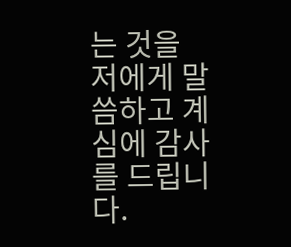는 것을 저에게 말씀하고 계심에 감사를 드립니다.